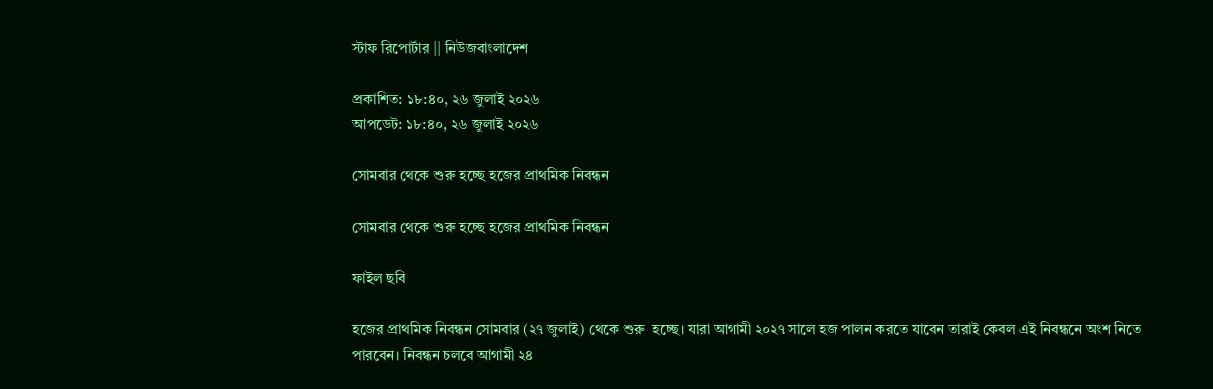স্টাফ রিপোর্টার || নিউজবাংলাদেশ

প্রকাশিত: ১৮:৪০, ২৬ জুলাই ২০২৬
আপডেট: ১৮:৪০, ২৬ জুলাই ২০২৬

সোমবার থেকে শুরু হচ্ছে হজের প্রাথমিক নিবন্ধন

সোমবার থেকে শুরু হচ্ছে হজের প্রাথমিক নিবন্ধন

ফাইল ছবি

হজের প্রাথমিক নিবন্ধন সোমবার (২৭ জুলাই) থেকে শুরু  হচ্ছে। যারা আগামী ২০২৭ সালে হজ পালন করতে যাবেন তারাই কেবল এই নিবন্ধনে অংশ নিতে পারবেন। নিবন্ধন চলবে আগামী ২৪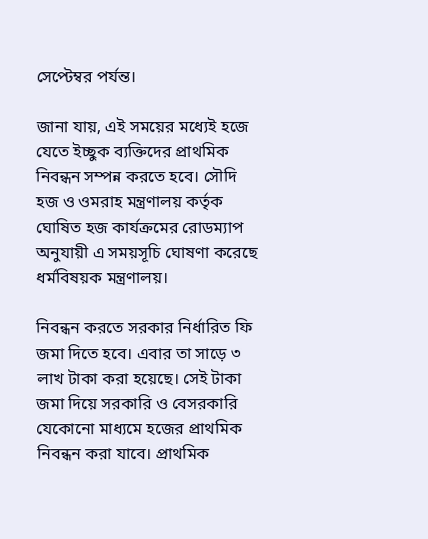সেপ্টেম্বর পর্যন্ত।

জানা যায়, এই সময়ের মধ্যেই হজে যেতে ইচ্ছুক ব্যক্তিদের প্রাথমিক নিবন্ধন সম্পন্ন করতে হবে। সৌদি হজ ও ওমরাহ মন্ত্রণালয় কর্তৃক ঘোষিত হজ কার্যক্রমের রোডম্যাপ অনুযায়ী এ সময়সূচি ঘোষণা করেছে ধর্মবিষয়ক মন্ত্রণালয়।

নিবন্ধন করতে সরকার নির্ধারিত ফি জমা দিতে হবে। এবার তা সাড়ে ৩ লাখ টাকা করা হয়েছে। সেই টাকা জমা দিয়ে সরকারি ও বেসরকারি যেকোনো মাধ্যমে হজের প্রাথমিক নিবন্ধন করা যাবে। প্রাথমিক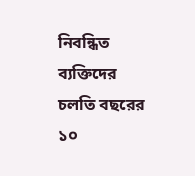নিবন্ধিত ব্যক্তিদের চলতি বছরের ১০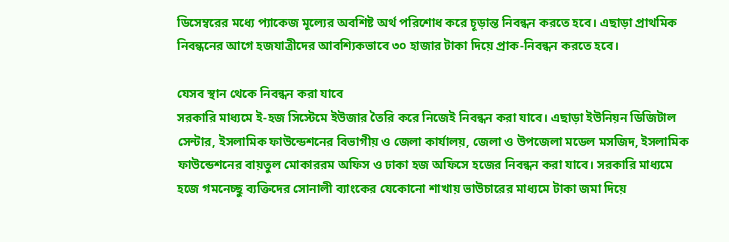ডিসেম্বরের মধ্যে প্যাকেজ মূল্যের অবশিষ্ট অর্থ পরিশোধ করে চূড়ান্ত নিবন্ধন করতে হবে। এছাড়া প্রাথমিক নিবন্ধনের আগে হজযাত্রীদের আবশ্যিকভাবে ৩০ হাজার টাকা দিয়ে প্রাক-নিবন্ধন করতে হবে।

যেসব স্থান থেকে নিবন্ধন করা যাবে
সরকারি মাধ্যমে ই-হজ সিস্টেমে ইউজার তৈরি করে নিজেই নিবন্ধন করা যাবে। এছাড়া ইউনিয়ন ডিজিটাল সেন্টার, ইসলামিক ফাউন্ডেশনের বিভাগীয় ও জেলা কার্যালয়, জেলা ও উপজেলা মডেল মসজিদ, ইসলামিক ফাউন্ডেশনের বায়তুল মোকাররম অফিস ও ঢাকা হজ অফিসে হজের নিবন্ধন করা যাবে। সরকারি মাধ্যমে হজে গমনেচ্ছু ব্যক্তিদের সোনালী ব্যাংকের যেকোনো শাখায় ভাউচারের মাধ্যমে টাকা জমা দিয়ে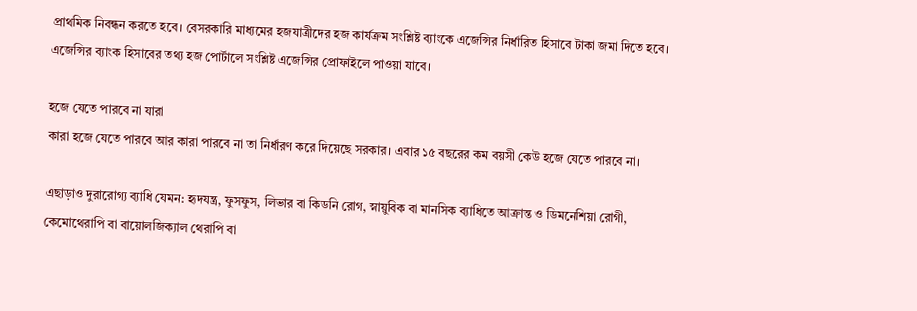প্রাথমিক নিবন্ধন করতে হবে। বেসরকারি মাধ্যমের হজযাত্রীদের হজ কার্যক্রম সংশ্লিষ্ট ব্যাংকে এজেন্সির নির্ধারিত হিসাবে টাকা জমা দিতে হবে। এজেন্সির ব্যাংক হিসাবের তথ্য হজ পোর্টালে সংশ্লিষ্ট এজেন্সির প্রোফাইলে পাওয়া যাবে।

হজে যেতে পারবে না যারা
কারা হজে যেতে পারবে আর কারা পারবে না তা নির্ধারণ করে দিয়েছে সরকার। এবার ১৫ বছরের কম বয়সী কেউ হজে যেতে পারবে না।

এছাড়াও দুরারোগ্য ব্যাধি যেমন: হৃদযন্ত্র, ফুসফুস, লিভার বা কিডনি রোগ, স্নায়ুবিক বা মানসিক ব্যাধিতে আক্রান্ত ও ডিমনেশিয়া রোগী, কেমোথেরাপি বা বায়োলজিক্যাল থেরাপি বা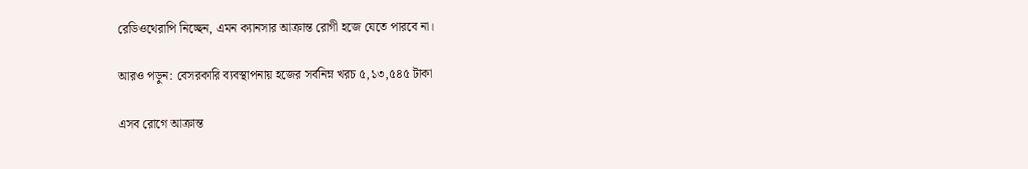রেডিওথেরাপি নিচ্ছেন, এমন ক্যানসার আক্রান্ত রোগী হজে যেতে পারবে না।

আরও পড়ুন: বেসরকারি ব্যবস্থাপনায় হজের সর্বনিম্ন খরচ ৫,১৩,৫৪৫ টাকা

এসব রোগে আক্রান্ত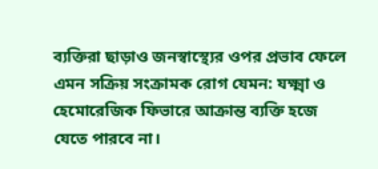ব্যক্তিরা ছাড়াও জনস্বাস্থ্যের ওপর প্রভাব ফেলে এমন সক্রিয় সংক্রামক রোগ যেমন: যক্ষ্মা ও হেমোরেজিক ফিভারে আক্রান্ত ব্যক্তি হজে যেতে পারবে না।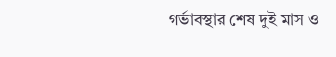গর্ভাবস্থার শেষ দুই মাস ও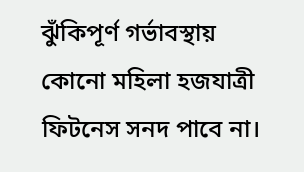ঝুঁকিপূর্ণ গর্ভাবস্থায় কোনো মহিলা হজযাত্রী ফিটনেস সনদ পাবে না।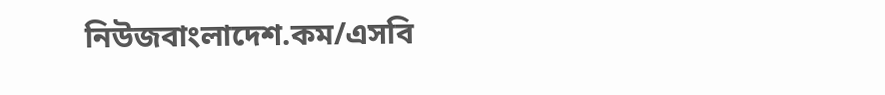নিউজবাংলাদেশ.কম/এসবি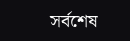সর্বশেষ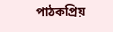পাঠকপ্রিয়